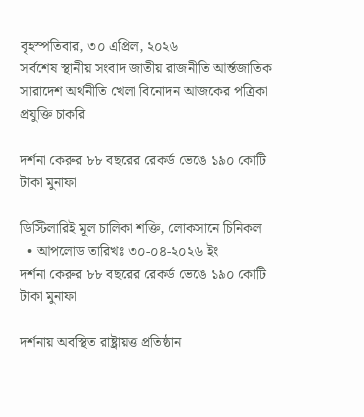বৃহস্পতিবার, ৩০ এপ্রিল, ২০২৬
সর্বশেষ স্থানীয় সংবাদ জাতীয় রাজনীতি আর্ন্তজাতিক সারাদেশ অর্থনীতি খেলা বিনোদন আজকের পত্রিকা প্রযুক্তি চাকরি

দর্শনা কেরুর ৮৮ বছরের রেকর্ড ভেঙে ১৯০ কোটি টাকা মুনাফা

ডিস্টিলারিই মূল চালিকা শক্তি, লোকসানে চিনিকল
  • আপলোড তারিখঃ ৩০-০৪-২০২৬ ইং
দর্শনা কেরুর ৮৮ বছরের রেকর্ড ভেঙে ১৯০ কোটি টাকা মুনাফা

দর্শনায় অবস্থিত রাষ্ট্রায়ত্ত প্রতিষ্ঠান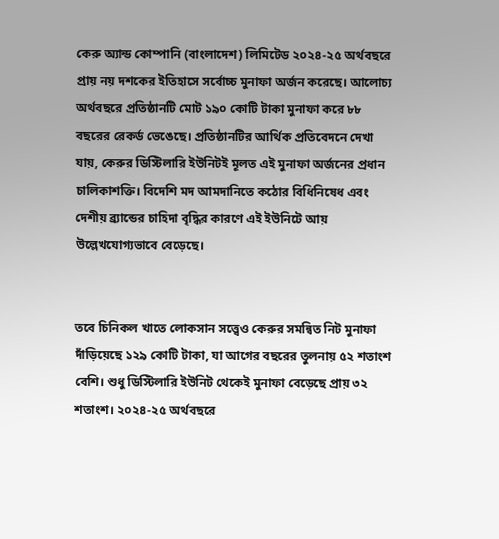কেরু অ্যান্ড কোম্পানি (বাংলাদেশ) লিমিটেড ২০২৪-২৫ অর্থবছরে প্রায় নয় দশকের ইতিহাসে সর্বোচ্চ মুনাফা অর্জন করেছে। আলোচ্য অর্থবছরে প্রতিষ্ঠানটি মোট ১৯০ কোটি টাকা মুনাফা করে ৮৮ বছরের রেকর্ড ভেঙেছে। প্রতিষ্ঠানটির আর্থিক প্রতিবেদনে দেখা যায়, কেরুর ডিস্টিলারি ইউনিটই মূলত এই মুনাফা অর্জনের প্রধান চালিকাশক্তি। বিদেশি মদ আমদানিতে কঠোর বিধিনিষেধ এবং দেশীয় ব্র্যান্ডের চাহিদা বৃদ্ধির কারণে এই ইউনিটে আয় উল্লেখযোগ্যভাবে বেড়েছে।


তবে চিনিকল খাতে লোকসান সত্ত্বেও কেরুর সমন্বিত নিট মুনাফা দাঁড়িয়েছে ১২৯ কোটি টাকা, যা আগের বছরের তুলনায় ৫২ শতাংশ বেশি। শুধু ডিস্টিলারি ইউনিট থেকেই মুনাফা বেড়েছে প্রায় ৩২ শতাংশ। ২০২৪-২৫ অর্থবছরে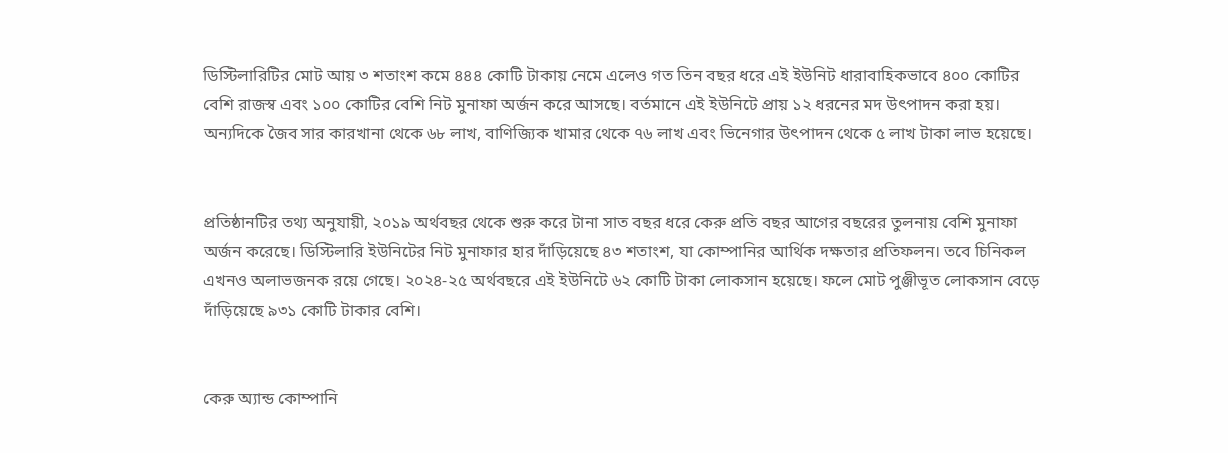ডিস্টিলারিটির মোট আয় ৩ শতাংশ কমে ৪৪৪ কোটি টাকায় নেমে এলেও গত তিন বছর ধরে এই ইউনিট ধারাবাহিকভাবে ৪০০ কোটির বেশি রাজস্ব এবং ১০০ কোটির বেশি নিট মুনাফা অর্জন করে আসছে। বর্তমানে এই ইউনিটে প্রায় ১২ ধরনের মদ উৎপাদন করা হয়। অন্যদিকে জৈব সার কারখানা থেকে ৬৮ লাখ, বাণিজ্যিক খামার থেকে ৭৬ লাখ এবং ভিনেগার উৎপাদন থেকে ৫ লাখ টাকা লাভ হয়েছে।


প্রতিষ্ঠানটির তথ্য অনুযায়ী, ২০১৯ অর্থবছর থেকে শুরু করে টানা সাত বছর ধরে কেরু প্রতি বছর আগের বছরের তুলনায় বেশি মুনাফা অর্জন করেছে। ডিস্টিলারি ইউনিটের নিট মুনাফার হার দাঁড়িয়েছে ৪৩ শতাংশ, যা কোম্পানির আর্থিক দক্ষতার প্রতিফলন। তবে চিনিকল এখনও অলাভজনক রয়ে গেছে। ২০২৪-২৫ অর্থবছরে এই ইউনিটে ৬২ কোটি টাকা লোকসান হয়েছে। ফলে মোট পুঞ্জীভূত লোকসান বেড়ে দাঁড়িয়েছে ৯৩১ কোটি টাকার বেশি।


কেরু অ্যান্ড কোম্পানি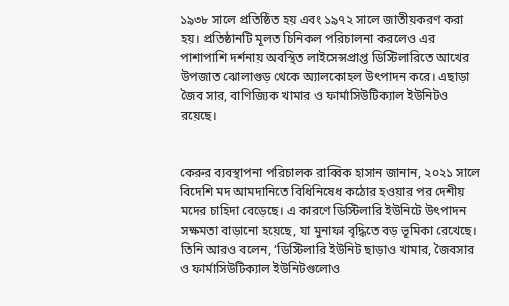১৯৩৮ সালে প্রতিষ্ঠিত হয় এবং ১৯৭২ সালে জাতীয়করণ করা হয়। প্রতিষ্ঠানটি মূলত চিনিকল পরিচালনা করলেও এর পাশাপাশি দর্শনায় অবস্থিত লাইসেন্সপ্রাপ্ত ডিস্টিলারিতে আখের উপজাত ঝোলাগুড় থেকে অ্যালকোহল উৎপাদন করে। এছাড়া জৈব সার, বাণিজ্যিক খামার ও ফার্মাসিউটিক্যাল ইউনিটও রয়েছে।


কেরুর ব্যবস্থাপনা পরিচালক রাব্বিক হাসান জানান, ২০২১ সালে বিদেশি মদ আমদানিতে বিধিনিষেধ কঠোর হওয়ার পর দেশীয় মদের চাহিদা বেড়েছে। এ কারণে ডিস্টিলারি ইউনিটে উৎপাদন সক্ষমতা বাড়ানো হয়েছে, যা মুনাফা বৃদ্ধিতে বড় ভূমিকা রেখেছে। তিনি আরও বলেন, ‘ডিস্টিলারি ইউনিট ছাড়াও খামার, জৈবসার ও ফার্মাসিউটিক্যাল ইউনিটগুলোও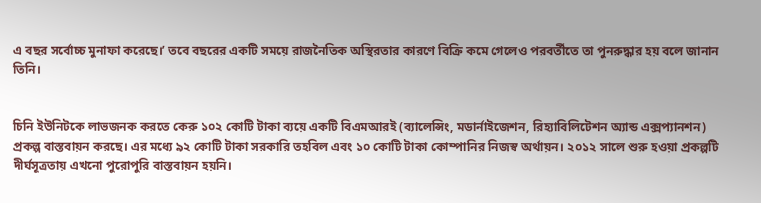এ বছর সর্বোচ্চ মুনাফা করেছে।’ তবে বছরের একটি সময়ে রাজনৈতিক অস্থিরতার কারণে বিক্রি কমে গেলেও পরবর্তীতে তা পুনরুদ্ধার হয় বলে জানান তিনি।


চিনি ইউনিটকে লাভজনক করতে কেরু ১০২ কোটি টাকা ব্যয়ে একটি বিএমআরই (ব্যালেন্সিং, মডার্নাইজেশন, রিহ্যাবিলিটেশন অ্যান্ড এক্সপ্যানশন) প্রকল্প বাস্তবায়ন করছে। এর মধ্যে ৯২ কোটি টাকা সরকারি তহবিল এবং ১০ কোটি টাকা কোম্পানির নিজস্ব অর্থায়ন। ২০১২ সালে শুরু হওয়া প্রকল্পটি দীর্ঘসূত্রতায় এখনো পুরোপুরি বাস্তবায়ন হয়নি।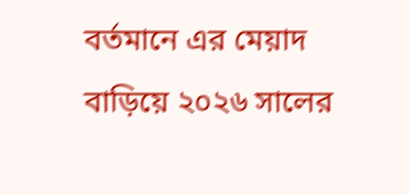বর্তমানে এর মেয়াদ বাড়িয়ে ২০২৬ সালের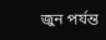জুন পর্যন্ত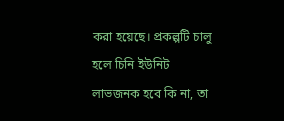করা হয়েছে। প্রকল্পটি চালু হলে চিনি ইউনিট লাভজনক হবে কি না, তা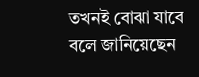তখনই বোঝা যাবে বলে জানিয়েছেন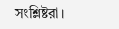সংশ্লিষ্টরা।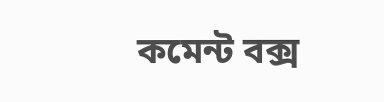কমেন্ট বক্স